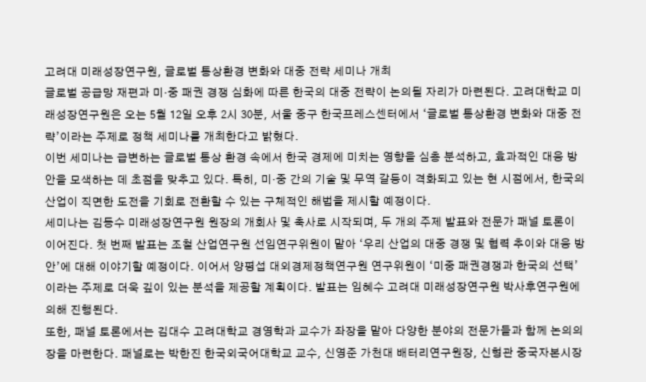고려대 미래성장연구원, 글로벌 통상환경 변화와 대중 전략 세미나 개최
글로벌 공급망 재편과 미·중 패권 경쟁 심화에 따른 한국의 대중 전략이 논의될 자리가 마련된다. 고려대학교 미래성장연구원은 오는 5월 12일 오후 2시 30분, 서울 중구 한국프레스센터에서 ‘글로벌 통상환경 변화와 대중 전략’이라는 주제로 정책 세미나를 개최한다고 밝혔다.
이번 세미나는 급변하는 글로벌 통상 환경 속에서 한국 경제에 미치는 영향을 심층 분석하고, 효과적인 대응 방안을 모색하는 데 초점을 맞추고 있다. 특히, 미·중 간의 기술 및 무역 갈등이 격화되고 있는 현 시점에서, 한국의 산업이 직면한 도전을 기회로 전환할 수 있는 구체적인 해법을 제시할 예정이다.
세미나는 김동수 미래성장연구원 원장의 개회사 및 축사로 시작되며, 두 개의 주제 발표와 전문가 패널 토론이 이어진다. 첫 번째 발표는 조철 산업연구원 선임연구위원이 맡아 ‘우리 산업의 대중 경쟁 및 협력 추이와 대응 방안’에 대해 이야기할 예정이다. 이어서 양평섭 대외경제정책연구원 연구위원이 ‘미중 패권경쟁과 한국의 선택’이라는 주제로 더욱 깊이 있는 분석을 제공할 계획이다. 발표는 임혜수 고려대 미래성장연구원 박사후연구원에 의해 진행된다.
또한, 패널 토론에서는 김대수 고려대학교 경영학과 교수가 좌장을 맡아 다양한 분야의 전문가들과 함께 논의의 장을 마련한다. 패널로는 박한진 한국외국어대학교 교수, 신영준 가천대 배터리연구원장, 신형관 중국자본시장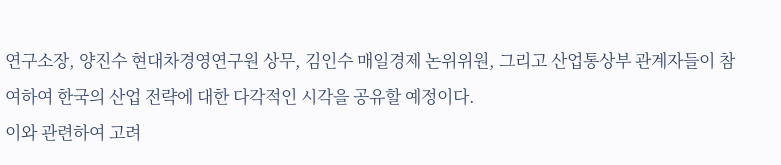연구소장, 양진수 현대차경영연구원 상무, 김인수 매일경제 논위위원, 그리고 산업통상부 관계자들이 참여하여 한국의 산업 전략에 대한 다각적인 시각을 공유할 예정이다.
이와 관련하여 고려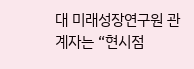대 미래성장연구원 관계자는 “현시점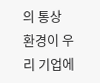의 통상 환경이 우리 기업에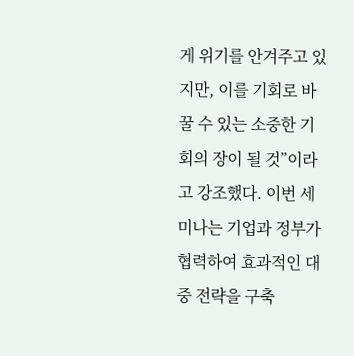게 위기를 안겨주고 있지만, 이를 기회로 바꿀 수 있는 소중한 기회의 장이 될 것”이라고 강조했다. 이번 세미나는 기업과 정부가 협력하여 효과적인 대중 전략을 구축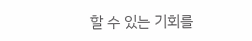할 수 있는 기회를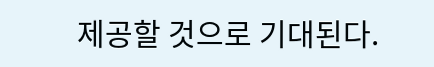제공할 것으로 기대된다.